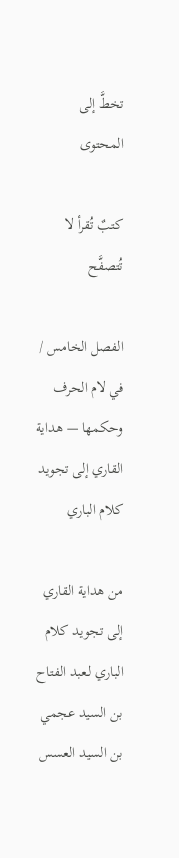تخطَّ إلى المحتوى

كتبٌ تُقرأ لا تُتصفَّح

الفصل الخامس / في لام الحرف وحكمها — هداية القاري إلى تجويد كلام الباري

من هداية القاري إلى تجويد كلام الباري لـعبد الفتاح بن السيد عجمي بن السيد العسس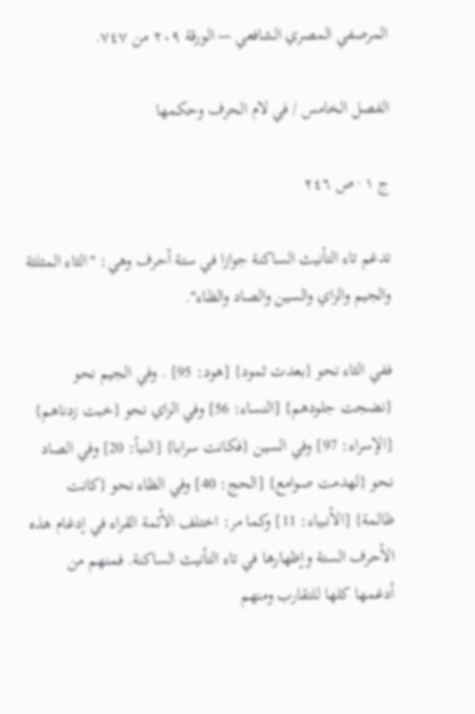المرصفي المصري الشافعي — الورقة ٢٠٩ من ٧٤٧.

الفصل الخامس / في لام الحرف وحكمها

ج ١ · ص ٢٤٦

تدغم تاء التأنيث الساكنة جوازا في ستة أحرف وهي: "الثاء المثلثة والجيم والزاي والسين والصاد والظاء".

ففي الثاء نحو {بعدت ثمود} [هود: 95] . وفي الجيم نحو {نضجت جلودهم} [النساء: 56] وفي الزاي نحو {خبت زدناهم} [الإسراء: 97] وفي السين {فكانت سرابا} [النبأ: 20] وفي الصاد نحو {لهدمت صوامع} [الحج: 40] وفي الظاء نحو {كانت ظالمة} [الأنبياء: 11] وكما مر: اختلف الأئمة القراء في إدغام هذه الأحرف الستة وإظهارها في تاء التأنيث الساكنة. فمنهم من أدغمها كلها للتقارب ومنهم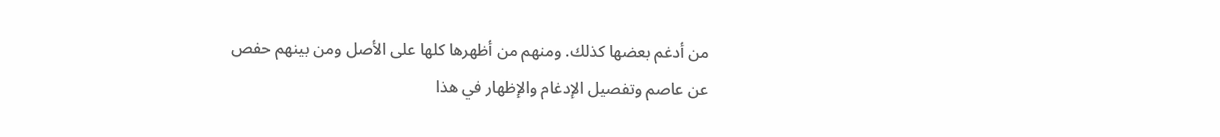من أدغم بعضها كذلك. ومنهم من أظهرها كلها على الأصل ومن بينهم حفص عن عاصم وتفصيل الإدغام والإظهار في هذا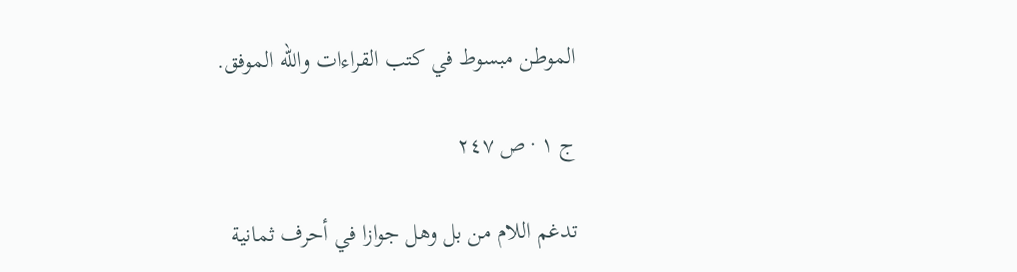الموطن مبسوط في كتب القراءات والله الموفق.

ج ١ · ص ٢٤٧

تدغم اللام من بل وهل جوازا في أحرف ثمانية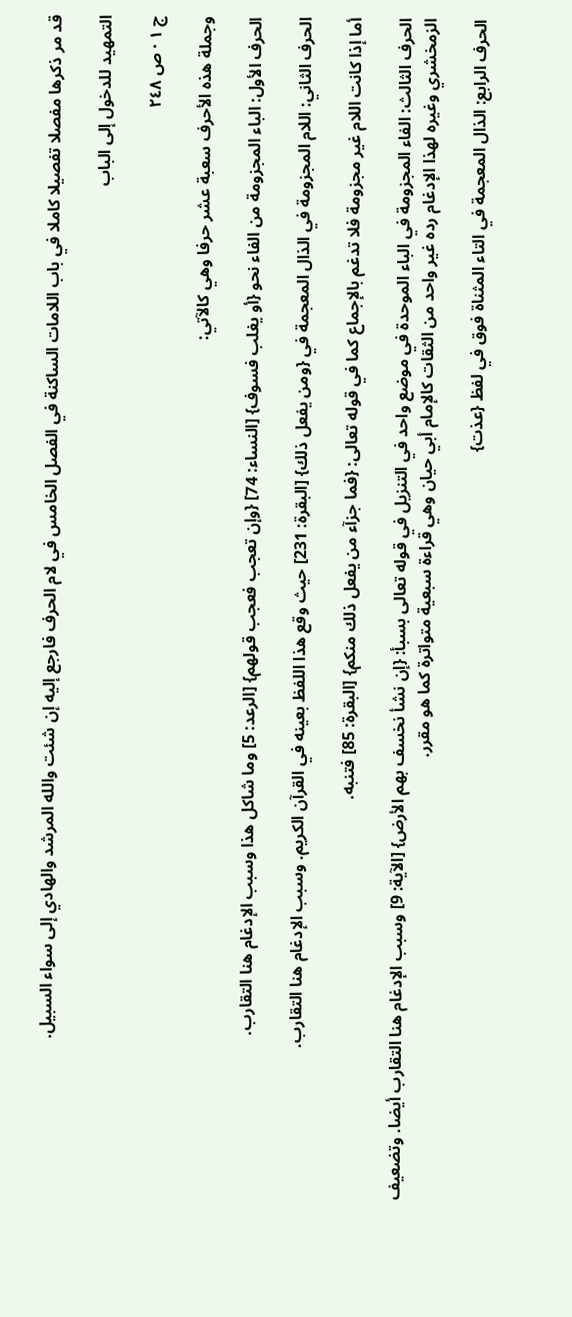قد مر ذكرها مفصلا تفصيلا كاملا في باب اللامات الساكنة في الفصل الخامس في لام الحرف فارجع إليه إن شئت والله المرشد والهادي إلى سواء السبيل.

التمهيد للدخول إلى الباب

ج ١ · ص ٢٤٨

وجملة هذه الأحرف سعبة عشر حرفا وهي كالآتي:

الحرف الأول: الباء المجزومة من الفاء نحو {أو يغلب فسوف} [النساء: 74] {وإن تعجب فعجب قولهم} [الرعد: 5] وما شاكل هذا وسبب الإدغام هنا التقارب.

الحرف الثاني: اللام المجزومة في الذال المعجمة في {ومن يفعل ذلك} [البقرة: 231] حيث وقع هذا اللفظ بعينه في القرآن الكريم. وسبب الإدغام هنا التقارب.

أما إذا كانت اللام غير مجزومة فلا تدغم بالإجماع كما في قوله تعالى: {فما جزآء من يفعل ذلك منكم} [البقرة: 85] فتنبه.

الحرف الثالث: الفاء المجزومة في الباء الموحدة في موضع واحد في التنزيل في قوله تعالى بسبأ: {إن نشأ نخسف بهم الأرض} [الآية: 9] وسبب الإدغام هنا التقارب أيضا. وتضعيف الزمخشري وغيره لهذا الإدغام رده غير واحد من الثقات كالإمام أبي حيان وهي قراءة سبعية متواترة كما هو مقرر.

الحرف الرابع: الذال المعجمة في التاء المثناة فوق في لفظ {عذت}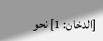[الدخان: 1] نحو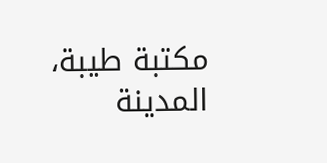مكتبة طيبة، المدينة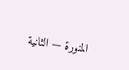المنورة — الثانية